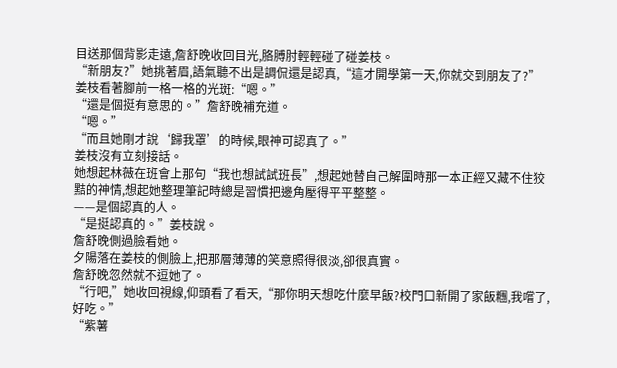目送那個背影走遠,詹舒晚收回目光,胳膊肘輕輕碰了碰姜枝。
“新朋友?”她挑著眉,語氣聽不出是調侃還是認真,“這才開學第一天,你就交到朋友了?”
姜枝看著腳前一格一格的光斑:“嗯。”
“還是個挺有意思的。”詹舒晚補充道。
“嗯。”
“而且她剛才說‘歸我罩’的時候,眼神可認真了。”
姜枝沒有立刻接話。
她想起林薇在班會上那句“我也想試試班長”,想起她替自己解圍時那一本正經又藏不住狡黠的神情,想起她整理筆記時總是習慣把邊角壓得平平整整。
——是個認真的人。
“是挺認真的。”姜枝說。
詹舒晚側過臉看她。
夕陽落在姜枝的側臉上,把那層薄薄的笑意照得很淡,卻很真實。
詹舒晚忽然就不逗她了。
“行吧,”她收回視線,仰頭看了看天,“那你明天想吃什麼早飯?校門口新開了家飯糰,我嚐了,好吃。”
“紫薯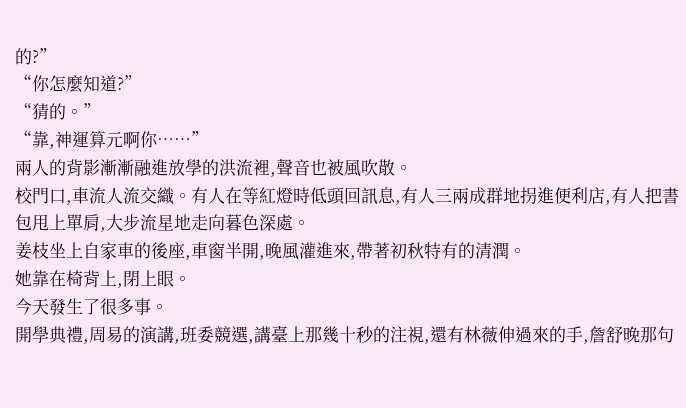的?”
“你怎麼知道?”
“猜的。”
“靠,神運算元啊你……”
兩人的背影漸漸融進放學的洪流裡,聲音也被風吹散。
校門口,車流人流交織。有人在等紅燈時低頭回訊息,有人三兩成群地拐進便利店,有人把書包甩上單肩,大步流星地走向暮色深處。
姜枝坐上自家車的後座,車窗半開,晚風灌進來,帶著初秋特有的清潤。
她靠在椅背上,閉上眼。
今天發生了很多事。
開學典禮,周易的演講,班委競選,講臺上那幾十秒的注視,還有林薇伸過來的手,詹舒晚那句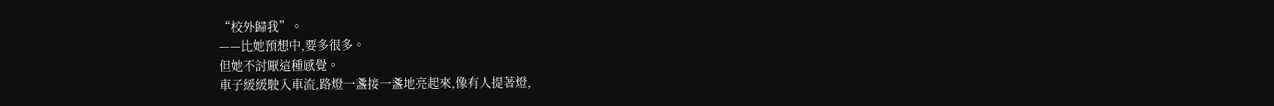“校外歸我”。
——比她預想中,要多很多。
但她不討厭這種感覺。
車子緩緩駛入車流,路燈一盞接一盞地亮起來,像有人提著燈,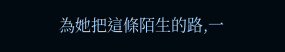為她把這條陌生的路,一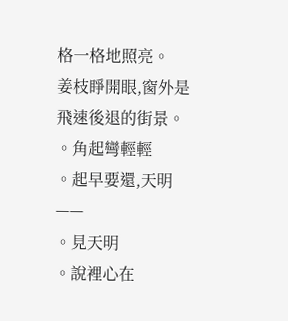格一格地照亮。
姜枝睜開眼,窗外是飛速後退的街景。
。角起彎輕輕
。起早要還,天明
——
。見天明
。說裡心在